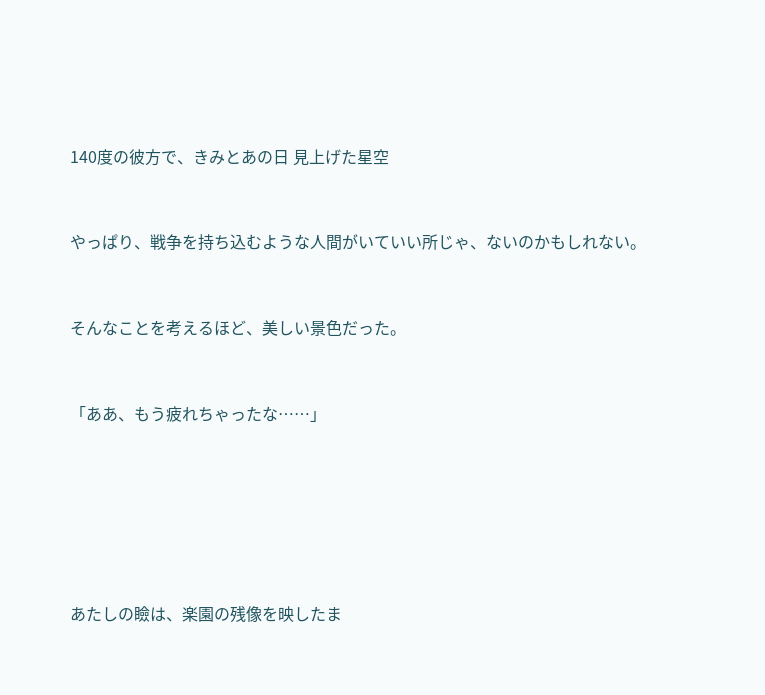140度の彼方で、きみとあの日 見上げた星空


やっぱり、戦争を持ち込むような人間がいていい所じゃ、ないのかもしれない。


そんなことを考えるほど、美しい景色だった。


「ああ、もう疲れちゃったな……」






あたしの瞼は、楽園の残像を映したま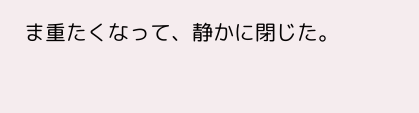ま重たくなって、静かに閉じた。